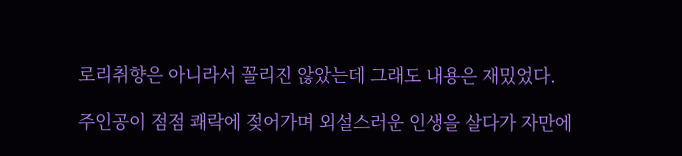로리취향은 아니라서 꼴리진 않았는데 그래도 내용은 재밌었다.

주인공이 점점 쾌락에 젖어가며 외설스러운 인생을 살다가 자만에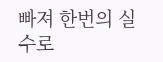빠져 한번의 실수로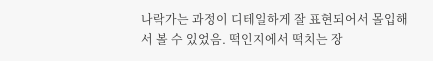나락가는 과정이 디테일하게 잘 표현되어서 몰입해서 볼 수 있었음. 떡인지에서 떡치는 장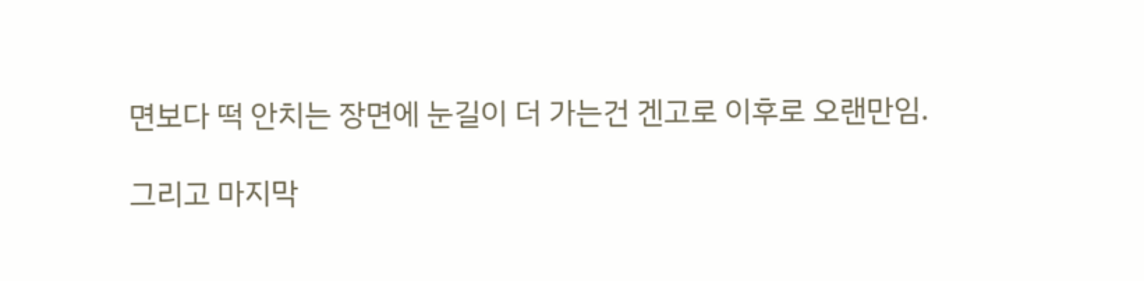면보다 떡 안치는 장면에 눈길이 더 가는건 겐고로 이후로 오랜만임.

그리고 마지막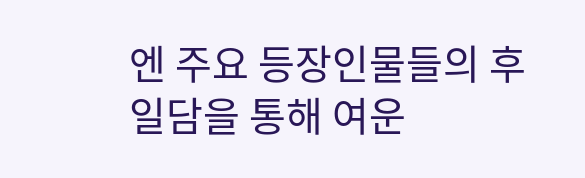엔 주요 등장인물들의 후일담을 통해 여운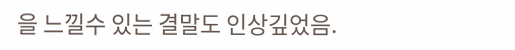을 느낄수 있는 결말도 인상깊었음.